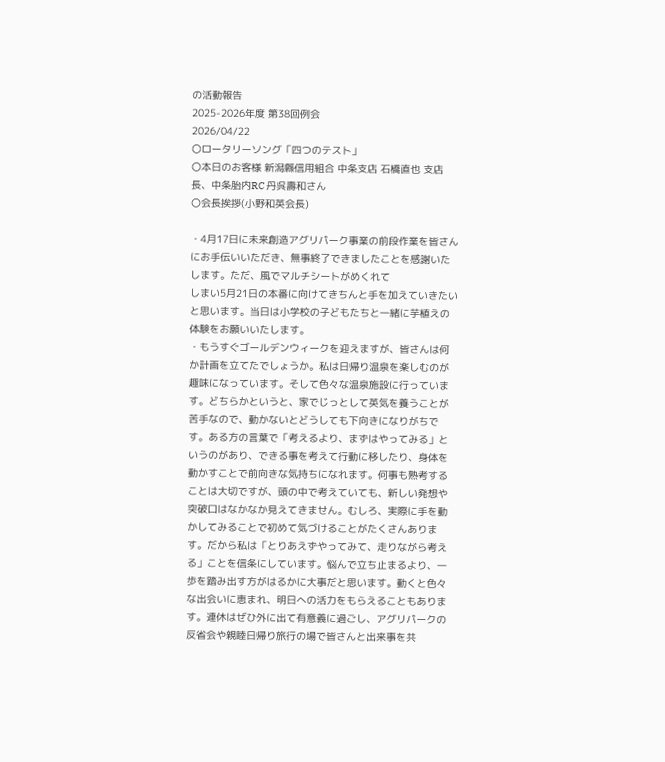の活動報告
2025-2026年度 第38回例会
2026/04/22
〇ロータリーソング「四つのテスト」
〇本日のお客様 新潟縣信用組合 中条支店 石橋直也 支店長、中条胎内RC 丹呉壽和さん
〇会長挨拶(小野和英会長)

・4月17日に未来創造アグリパーク事業の前段作業を皆さんにお手伝いいただき、無事終了できましたことを感謝いたします。ただ、風でマルチシートがめくれて
しまい5月21日の本番に向けてきちんと手を加えていきたいと思います。当日は小学校の子どもたちと一緒に芋植えの体験をお願いいたします。
・もうすぐゴールデンウィークを迎えますが、皆さんは何か計画を立てたでしょうか。私は日帰り温泉を楽しむのが趣味になっています。そして色々な温泉施設に行っています。どちらかというと、家でじっとして英気を養うことが苦手なので、動かないとどうしても下向きになりがちです。ある方の言葉で「考えるより、まずはやってみる」というのがあり、できる事を考えて行動に移したり、身体を動かすことで前向きな気持ちになれます。何事も熟考することは大切ですが、頭の中で考えていても、新しい発想や突破口はなかなか見えてきません。むしろ、実際に手を動かしてみることで初めて気づけることがたくさんあります。だから私は「とりあえずやってみて、走りながら考える」ことを信条にしています。悩んで立ち止まるより、一歩を踏み出す方がはるかに大事だと思います。動くと色々な出会いに恵まれ、明日への活力をもらえることもあります。連休はぜひ外に出て有意義に過ごし、アグリパークの反省会や親睦日帰り旅行の場で皆さんと出来事を共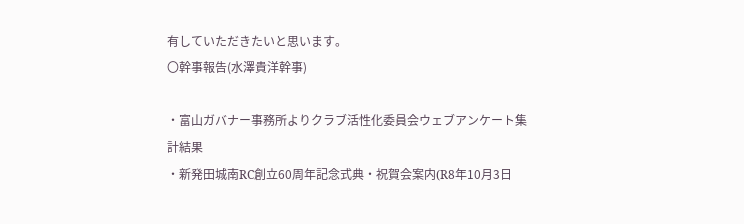有していただきたいと思います。
〇幹事報告(水澤貴洋幹事)

・富山ガバナー事務所よりクラブ活性化委員会ウェブアンケート集計結果
・新発田城南RC創立60周年記念式典・祝賀会案内(R8年10月3日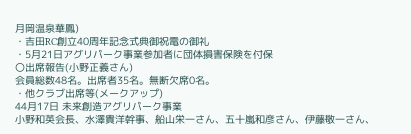月岡温泉華鳳)
・吉田RC創立40周年記念式典御祝電の御礼
・5月21日アグリパーク事業参加者に団体損害保険を付保
〇出席報告(小野正義さん)
会員総数48名。出席者35名。無断欠席0名。
・他クラブ出席等(メークアップ)
44月17日 未来創造アグリパーク事業
小野和英会長、水澤貴洋幹事、船山栄一さん、五十嵐和彦さん、伊藤敬一さん、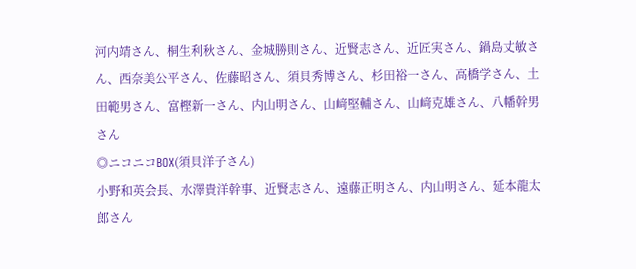河内靖さん、桐生利秋さん、金城勝則さん、近賢志さん、近匠実さん、鍋島丈敏さん、西奈美公平さん、佐藤昭さん、須貝秀博さん、杉田裕一さん、高橋学さん、土田範男さん、富樫新一さん、内山明さん、山﨑堅輔さん、山﨑克雄さん、八幡幹男さん
◎ニコニコBOX(須貝洋子さん)
小野和英会長、水澤貴洋幹事、近賢志さん、遠藤正明さん、内山明さん、延本龍太郎さん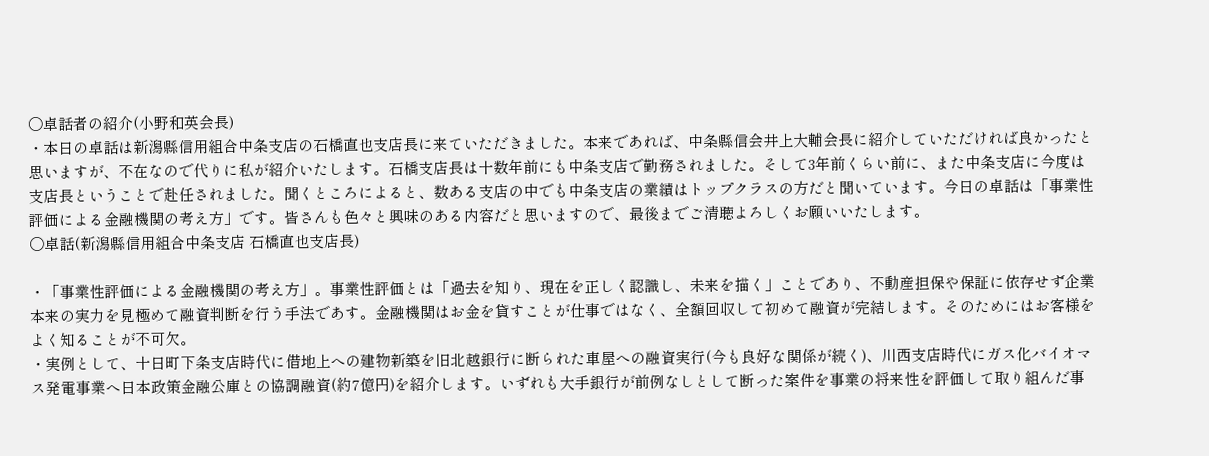〇卓話者の紹介(小野和英会長)
・本日の卓話は新潟縣信用組合中条支店の石橋直也支店長に来ていただきました。本来であれば、中条縣信会井上大輔会長に紹介していただければ良かったと思いますが、不在なので代りに私が紹介いたします。石橋支店長は十数年前にも中条支店で勤務されました。そして3年前くらい前に、また中条支店に今度は支店長ということで赴任されました。聞くところによると、数ある支店の中でも中条支店の業績はトップクラスの方だと聞いています。今日の卓話は「事業性評価による金融機関の考え方」です。皆さんも色々と興味のある内容だと思いますので、最後までご清聴よろしくお願いいたします。
〇卓話(新潟縣信用組合中条支店 石橋直也支店長)

・「事業性評価による金融機関の考え方」。事業性評価とは「過去を知り、現在を正しく認識し、未来を描く」ことであり、不動産担保や保証に依存せず企業本来の実力を見極めて融資判断を行う手法であす。金融機関はお金を貸すことが仕事ではなく、全額回収して初めて融資が完結します。そのためにはお客様をよく知ることが不可欠。
・実例として、十日町下条支店時代に借地上への建物新築を旧北越銀行に断られた車屋への融資実行(今も良好な関係が続く)、川西支店時代にガス化バイオマス発電事業へ日本政策金融公庫との協調融資(約7億円)を紹介します。いずれも大手銀行が前例なしとして断った案件を事業の将来性を評価して取り組んだ事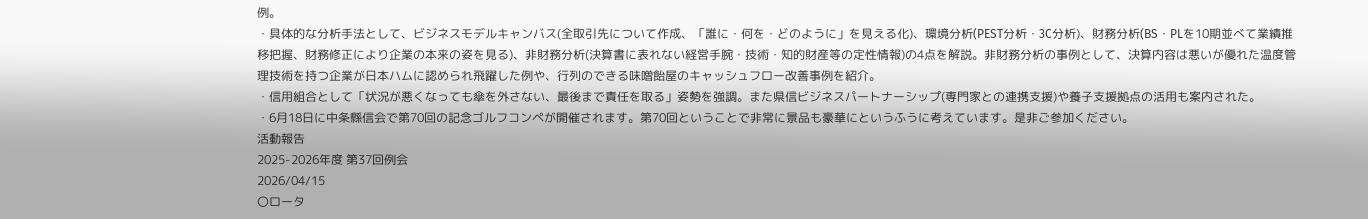例。
・具体的な分析手法として、ビジネスモデルキャンバス(全取引先について作成、「誰に・何を・どのように」を見える化)、環境分析(PEST分析・3C分析)、財務分析(BS・PLを10期並べて業績推移把握、財務修正により企業の本来の姿を見る)、非財務分析(決算書に表れない経営手腕・技術・知的財産等の定性情報)の4点を解説。非財務分析の事例として、決算内容は悪いが優れた温度管理技術を持つ企業が日本ハムに認められ飛躍した例や、行列のできる味噌飴屋のキャッシュフロー改善事例を紹介。
・信用組合として「状況が悪くなっても傘を外さない、最後まで責任を取る」姿勢を強調。また県信ビジネスパートナーシップ(専門家との連携支援)や養子支援拠点の活用も案内された。
・6月18日に中条縣信会で第70回の記念ゴルフコンペが開催されます。第70回ということで非常に景品も豪華にというふうに考えています。是非ご参加ください。
活動報告
2025-2026年度 第37回例会
2026/04/15
〇ロータ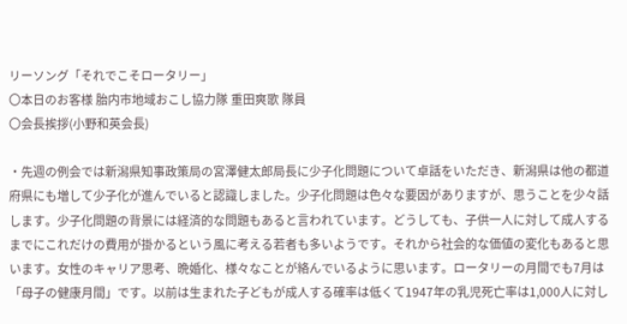リーソング「それでこそロータリー」
〇本日のお客様 胎内市地域おこし協力隊 重田爽歌 隊員
〇会長挨拶(小野和英会長)

・先週の例会では新潟県知事政策局の宮澤健太郎局長に少子化問題について卓話をいただき、新潟県は他の都道府県にも増して少子化が進んでいると認識しました。少子化問題は色々な要因がありますが、思うことを少々話します。少子化問題の背景には経済的な問題もあると言われています。どうしても、子供一人に対して成人するまでにこれだけの費用が掛かるという風に考える若者も多いようです。それから社会的な価値の変化もあると思います。女性のキャリア思考、晩婚化、様々なことが絡んでいるように思います。ロータリーの月間でも7月は「母子の健康月間」です。以前は生まれた子どもが成人する確率は低くて1947年の乳児死亡率は1,000人に対し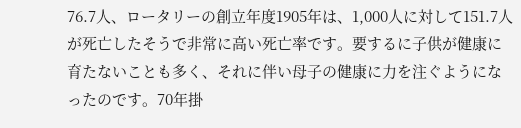76.7人、ロータリーの創立年度1905年は、1,000人に対して151.7人が死亡したそうで非常に高い死亡率です。要するに子供が健康に育たないことも多く、それに伴い母子の健康に力を注ぐようになったのです。70年掛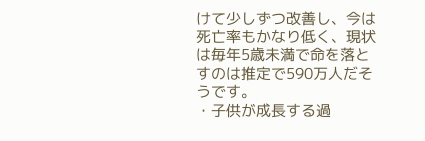けて少しずつ改善し、今は死亡率もかなり低く、現状は毎年5歳未満で命を落とすのは推定で590万人だそうです。
・子供が成長する過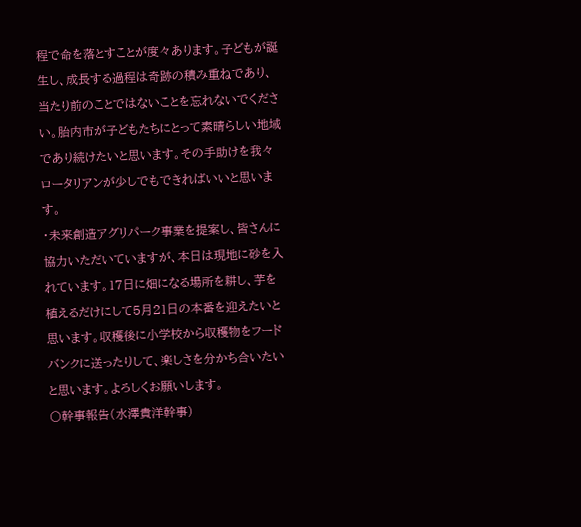程で命を落とすことが度々あります。子どもが誕生し、成長する過程は奇跡の積み重ねであり、当たり前のことではないことを忘れないでください。胎内市が子どもたちにとって素晴らしい地域であり続けたいと思います。その手助けを我々ロータリアンが少しでもできればいいと思います。
・未来創造アグリパーク事業を提案し、皆さんに協力いただいていますが、本日は現地に砂を入れています。17日に畑になる場所を耕し、芋を植えるだけにして5月21日の本番を迎えたいと思います。収穫後に小学校から収穫物をフードバンクに送ったりして、楽しさを分かち合いたいと思います。よろしくお願いします。
〇幹事報告(水澤貴洋幹事)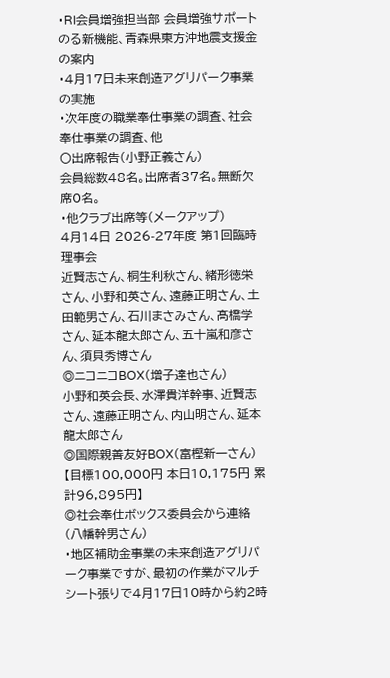・RI会員増強担当部 会員増強サポートのる新機能、青森県東方沖地震支援金の案内
・4月17日未来創造アグリパーク事業の実施
・次年度の職業奉仕事業の調査、社会奉仕事業の調査、他
〇出席報告(小野正義さん)
会員総数48名。出席者37名。無断欠席0名。
・他クラブ出席等(メークアップ)
4月14日 2026-27年度 第1回臨時理事会
近賢志さん、桐生利秋さん、緒形徳栄さん、小野和英さん、遠藤正明さん、土田範男さん、石川まさみさん、髙橋学さん、延本龍太郎さん、五十嵐和彦さん、須貝秀博さん
◎ニコニコBOX(増子達也さん)
小野和英会長、水澤貴洋幹事、近賢志さん、遠藤正明さん、内山明さん、延本龍太郎さん
◎国際親善友好BOX(富樫新一さん)
【目標100,000円 本日10,175円 累計96,895円】
◎社会奉仕ボックス委員会から連絡(八幡幹男さん)
・地区補助金事業の未来創造アグリパーク事業ですが、最初の作業がマルチシート張りで4月17日10時から約2時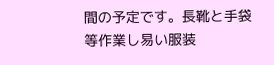間の予定です。長靴と手袋等作業し易い服装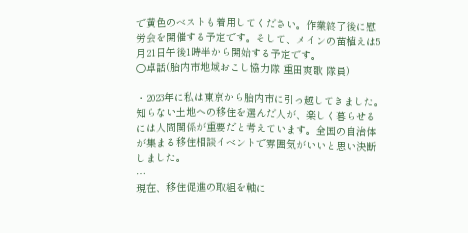で黄色のベストも着用してください。作業終了後に慰労会を開催する予定です。そして、メインの苗植えは5月21日午後1時半から開始する予定です。
〇卓話(胎内市地域おこし協力隊 重田爽歌 隊員)

・2023年に私は東京から胎内市に引っ越してきました。知らない土地への移住を選んだ人が、楽しく暮らせるには人間関係が重要だと考えています。全国の自治体が集まる移住相談イベントで雰囲気がいいと思い決断しました。
…
現在、移住促進の取組を軸に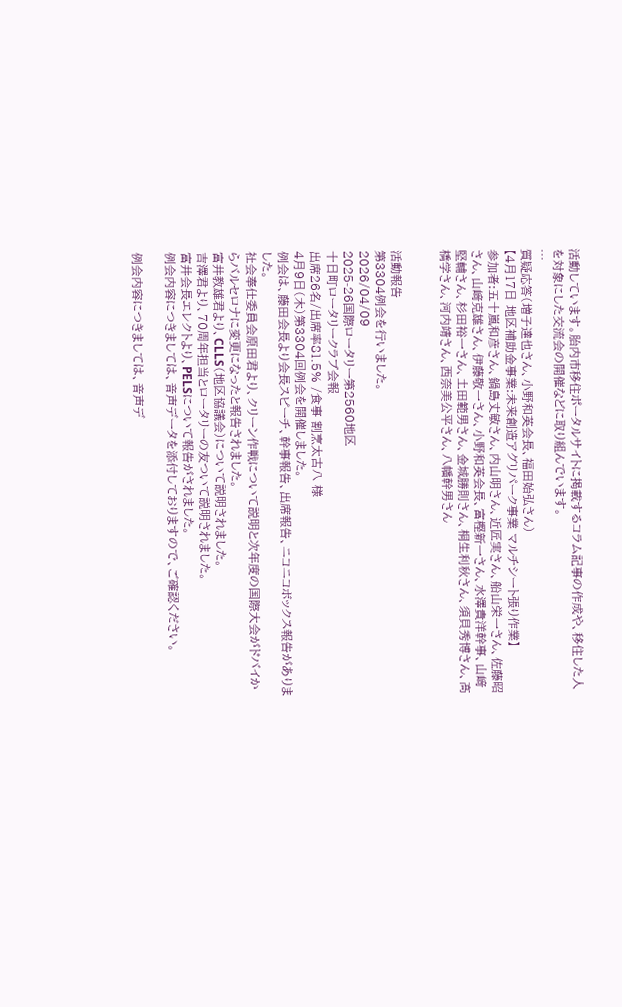活動しています。胎内市移住ポータルサイトに掲載するコラム記事の作成や、移住した人を対象にした交流会の開催などに取り組んでいます。
…
質疑応答(増子達也さん、小野和英会長、福田始弘さん)
【4月17日 地区補助金事業:未来創造アグリパーク事業 マルチシート張り作業】
参加者:五十嵐和彦さん、鍋島丈敏さん、内山明さん、近匠実さん、船山栄一さん、佐藤昭さん、山﨑克雄さん、伊藤敬一さん、小野和英会長、富樫新一さん、水澤貴洋幹事、山﨑堅輔さん、杉田裕一さん、土田範男さん、金城勝則さん、桐生利秋さん、須貝秀博さん、髙橋学さん、河内靖さん、西奈美公平さん、八幡幹男さん


活動報告
第3304例会を行いました。
2026/04/09
2025-26国際ロータリー第2560地区
十日町ロータリークラブ会報
出席26名/出席率81.5% /食事 割烹太古八 様
4月9日(木)第3304回例会を開催しました。
例会は、藤田会長より会長スピーチ、幹事報告、出席報告、ニコニコボックス報告がありました。
社会奉仕委員会原田君より、クリーン作戦について説明と次年度の国際大会がドバイからバルセロナに変更になったと報告されました。
富井教雄君より、CLLS(地区協議会)について説明されました。
吉澤君より、70周年担当とロータリーの友ついて説明されました。
富井会長エレクトより、PELSについて報告がされました。
例会内容につきましては、音声データを添付しておりますので、ご確認ください。

例会内容につきましては、音声デ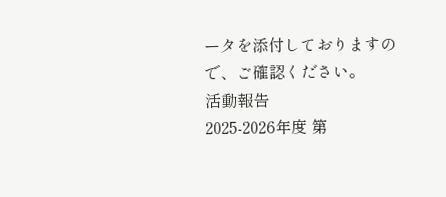ータを添付しておりますので、ご確認ください。
活動報告
2025-2026年度 第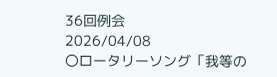36回例会
2026/04/08
〇ロータリーソング「我等の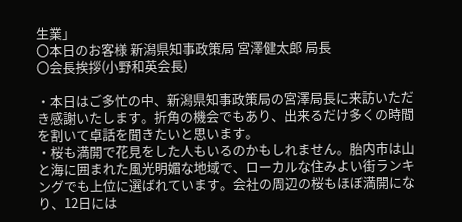生業」
〇本日のお客様 新潟県知事政策局 宮澤健太郎 局長
〇会長挨拶(小野和英会長)

・本日はご多忙の中、新潟県知事政策局の宮澤局長に来訪いただき感謝いたします。折角の機会でもあり、出来るだけ多くの時間を割いて卓話を聞きたいと思います。
・桜も満開で花見をした人もいるのかもしれません。胎内市は山と海に囲まれた風光明媚な地域で、ローカルな住みよい街ランキングでも上位に選ばれています。会社の周辺の桜もほぼ満開になり、12日には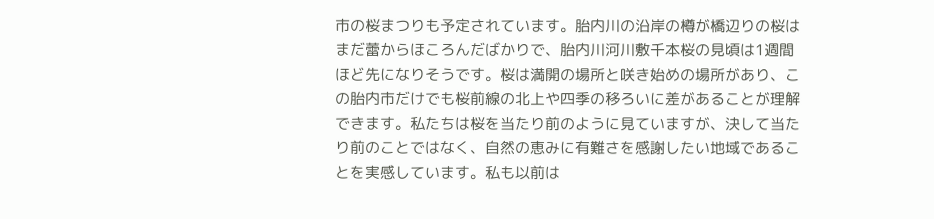市の桜まつりも予定されています。胎内川の沿岸の樽が橋辺りの桜はまだ蕾からほころんだばかりで、胎内川河川敷千本桜の見頃は1週間ほど先になりそうです。桜は満開の場所と咲き始めの場所があり、この胎内市だけでも桜前線の北上や四季の移ろいに差があることが理解できます。私たちは桜を当たり前のように見ていますが、決して当たり前のことではなく、自然の恵みに有難さを感謝したい地域であることを実感しています。私も以前は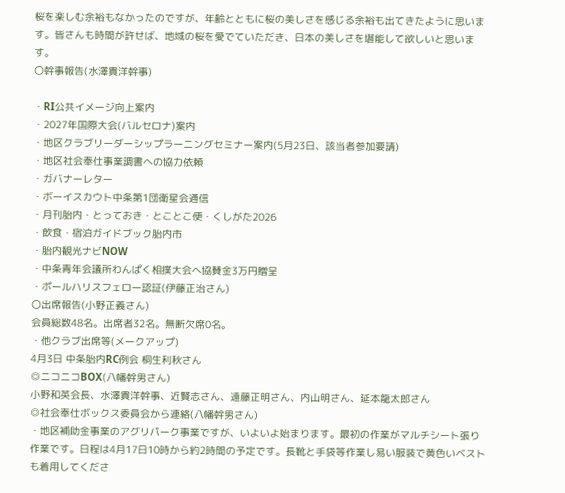桜を楽しむ余裕もなかったのですが、年齢とともに桜の美しさを感じる余裕も出てきたように思います。皆さんも時間が許せば、地域の桜を愛でていただき、日本の美しさを堪能して欲しいと思います。
〇幹事報告(水澤貴洋幹事)

・RI公共イメージ向上案内
・2027年国際大会(バルセロナ)案内
・地区クラブリーダーシップラーニングセミナー案内(5月23日、該当者参加要請)
・地区社会奉仕事業調書への協力依頼
・ガバナーレター
・ボーイスカウト中条第1団衛星会通信
・月刊胎内・とっておき・とことこ便・くしがた2026
・飲食・宿泊ガイドブック胎内市
・胎内観光ナビNOW
・中条青年会議所わんぱく相撲大会へ協賛金3万円贈呈
・ポールハリスフェロー認証(伊藤正治さん)
〇出席報告(小野正義さん)
会員総数48名。出席者32名。無断欠席0名。
・他クラブ出席等(メークアップ)
4月3日 中条胎内RC例会 桐生利秋さん
◎ニコニコBOX(八幡幹男さん)
小野和英会長、水澤貴洋幹事、近賢志さん、遠藤正明さん、内山明さん、延本龍太郎さん
◎社会奉仕ボックス委員会から連絡(八幡幹男さん)
・地区補助金事業のアグリパーク事業ですが、いよいよ始まります。最初の作業がマルチシート張り作業です。日程は4月17日10時から約2時間の予定です。長靴と手袋等作業し易い服装で黄色いベストも着用してくださ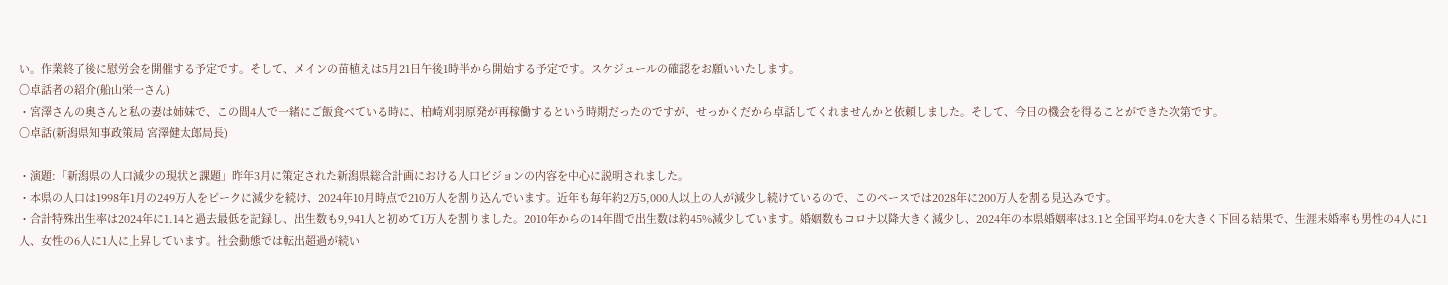い。作業終了後に慰労会を開催する予定です。そして、メインの苗植えは5月21日午後1時半から開始する予定です。スケジュールの確認をお願いいたします。
〇卓話者の紹介(船山栄一さん)
・宮澤さんの奥さんと私の妻は姉妹で、この間4人で一緒にご飯食べている時に、柏崎刈羽原発が再稼働するという時期だったのですが、せっかくだから卓話してくれませんかと依頼しました。そして、今日の機会を得ることができた次第です。
〇卓話(新潟県知事政策局 宮澤健太郎局長)

・演題:「新潟県の人口減少の現状と課題」昨年3月に策定された新潟県総合計画における人口ビジョンの内容を中心に説明されました。
・本県の人口は1998年1月の249万人をピークに減少を続け、2024年10月時点で210万人を割り込んでいます。近年も毎年約2万5,000人以上の人が減少し続けているので、このペースでは2028年に200万人を割る見込みです。
・合計特殊出生率は2024年に1.14と過去最低を記録し、出生数も9,941人と初めて1万人を割りました。2010年からの14年間で出生数は約45%減少しています。婚姻数もコロナ以降大きく減少し、2024年の本県婚姻率は3.1と全国平均4.0を大きく下回る結果で、生涯未婚率も男性の4人に1人、女性の6人に1人に上昇しています。社会動態では転出超過が続い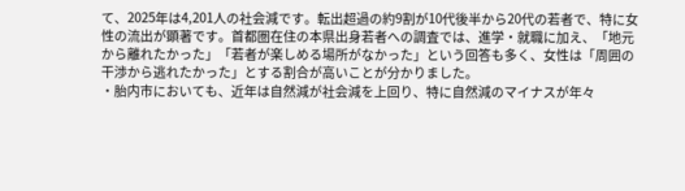て、2025年は4,201人の社会減です。転出超過の約9割が10代後半から20代の若者で、特に女性の流出が顕著です。首都圏在住の本県出身若者への調査では、進学・就職に加え、「地元から離れたかった」「若者が楽しめる場所がなかった」という回答も多く、女性は「周囲の干渉から逃れたかった」とする割合が高いことが分かりました。
・胎内市においても、近年は自然減が社会減を上回り、特に自然減のマイナスが年々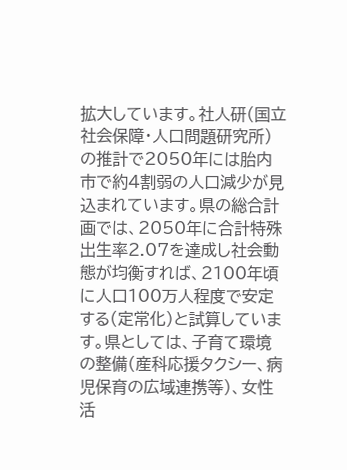拡大しています。社人研(国立社会保障・人口問題研究所)の推計で2050年には胎内市で約4割弱の人口減少が見込まれています。県の総合計画では、2050年に合計特殊出生率2.07を達成し社会動態が均衡すれば、2100年頃に人口100万人程度で安定する(定常化)と試算しています。県としては、子育て環境の整備(産科応援タクシー、病児保育の広域連携等)、女性活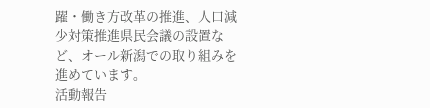躍・働き方改革の推進、人口減少対策推進県民会議の設置など、オール新潟での取り組みを進めています。
活動報告